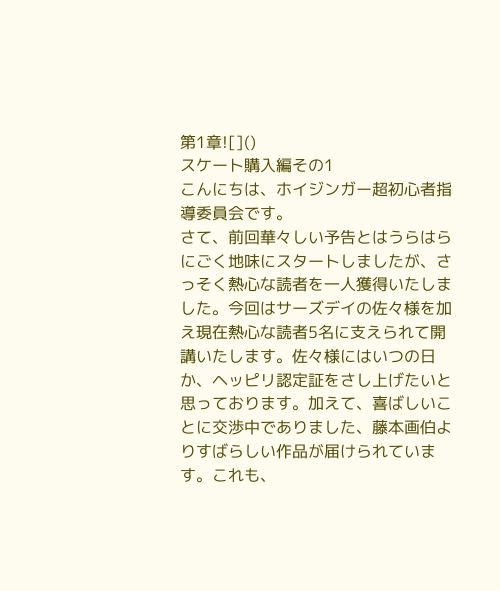第1章![]()
スケート購入編その1
こんにちは、ホイジンガー超初心者指導委員会です。
さて、前回華々しい予告とはうらはらにごく地味にスタートしましたが、さっそく熱心な読者を一人獲得いたしました。今回はサーズデイの佐々様を加え現在熱心な読者5名に支えられて開講いたします。佐々様にはいつの日か、ヘッピリ認定証をさし上げたいと思っております。加えて、喜ばしいことに交渉中でありました、藤本画伯よりすばらしい作品が届けられています。これも、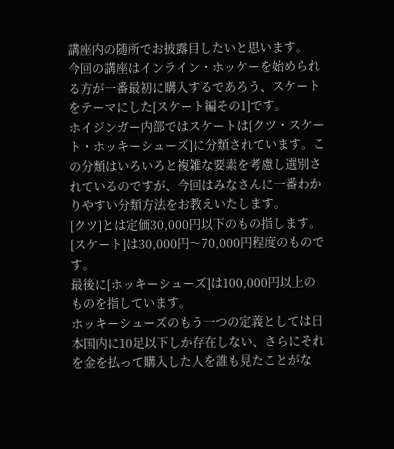講座内の随所でお披露目したいと思います。
今回の講座はインライン・ホッケーを始められる方が一番最初に購入するであろう、スケートをテーマにした[スケート編その1]です。
ホイジンガー内部ではスケートは[クツ・スケート・ホッキーシューズ]に分類されています。この分類はいろいろと複雑な要素を考慮し選別されているのですが、今回はみなさんに一番わかりやすい分類方法をお教えいたします。
[クツ]とは定価30,000円以下のもの指します。
[スケート]は30,000円〜70,000円程度のものです。
最後に[ホッキーシューズ]は100,000円以上のものを指しています。
ホッキーシューズのもう一つの定義としては日本国内に10足以下しか存在しない、さらにそれを金を払って購入した人を誰も見たことがな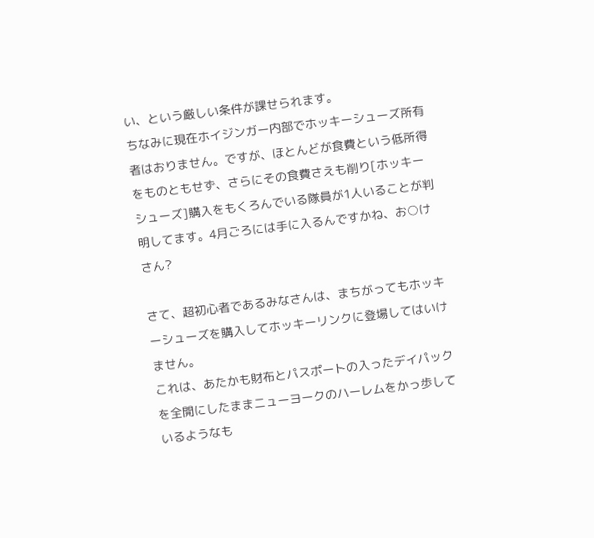い、という厳しい条件が課せられます。
ちなみに現在ホイジンガー内部でホッキーシューズ所有者はおりません。ですが、ほとんどが食費という低所得をものともせず、さらにその食費さえも削り[ホッキーシューズ]購入をもくろんでいる隊員が1人いることが判明してます。4月ごろには手に入るんですかね、お○けさん?

さて、超初心者であるみなさんは、まちがってもホッキーシューズを購入してホッキーリンクに登場してはいけません。
これは、あたかも財布とパスポートの入ったデイパックを全開にしたままニューヨークのハーレムをかっ歩しているようなも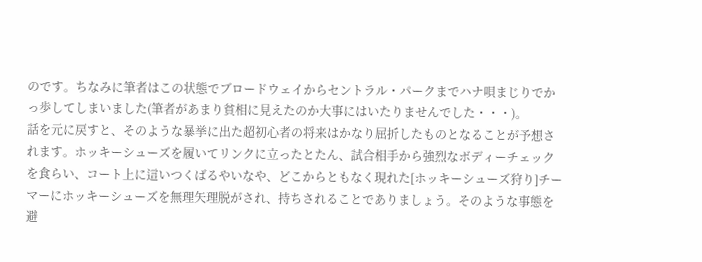のです。ちなみに筆者はこの状態でブロードウェイからセントラル・パークまでハナ唄まじりでかっ歩してしまいました(筆者があまり貧相に見えたのか大事にはいたりませんでした・・・)。
話を元に戻すと、そのような暴挙に出た超初心者の将来はかなり屈折したものとなることが予想されます。ホッキーシューズを履いてリンクに立ったとたん、試合相手から強烈なボディーチェックを食らい、コート上に這いつくばるやいなや、どこからともなく現れた[ホッキーシューズ狩り]チーマーにホッキーシューズを無理矢理脱がされ、持ちされることでありましょう。そのような事態を避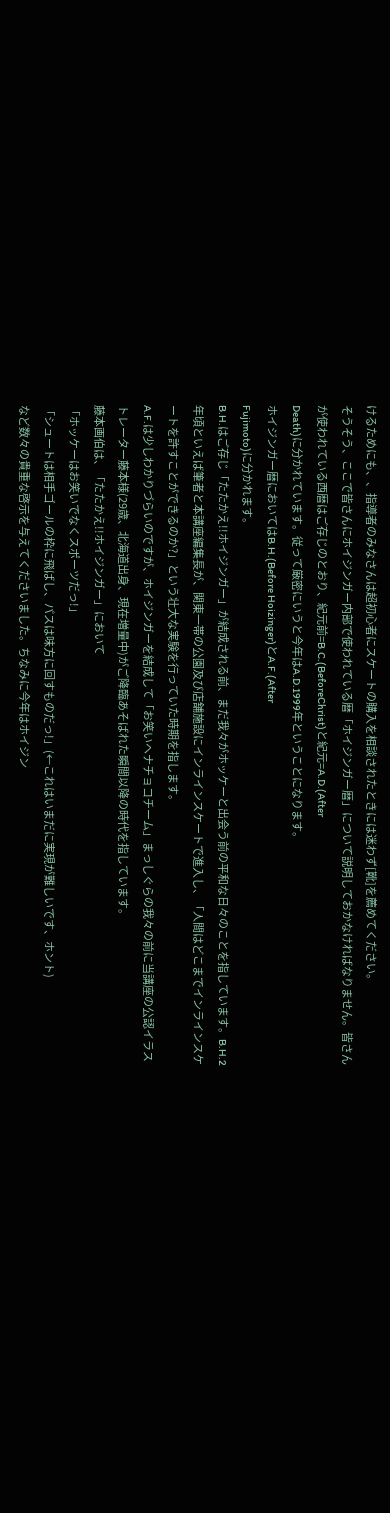けるためにも、、指導者のみなさんは超初心者にスケートの購入を相談されたときには迷わず[靴]を薦めてください。
そうそう、ここで皆さんにホイジンガー内部で使われている暦「ホイジンガー暦」について説明しておかなければなりません。皆さんが使われている西暦はご存じのとおり、紀元前=B.C.(BeforeChrist)と紀元=A.D.(After
Death)に分かれています。従って厳密にいうと今年はA.D.1999年ということになります。
ホイジンガー暦においてはB.H.(Before Hoizinger)とA.F.(After
Fujimoto)に分かれます。
B.H.はご存じ「たたかえ!!ホイジンガー」が結成される前、まだ我々がホッケーと出会う前の平和な日々のことを指しています。B.H.2年頃といえば筆者と本講座編集長が、関東一帯の公園及び店舗施設にインラインスケートで進入し、「人間はどこまでインラインスケートを許すことができるのか?」という壮大な実験を行っていた時期を指します。
A.F.は少しわかりづらいのですが、ホイジンガーを結成して「お笑いヘナチョコチーム」まっしぐらの我々の前に当講座の公認イラストレーター藤本様(29歳、北海道出身、現在増量中)がご降臨あそばれた瞬間以降の時代を指しています。
藤本画伯は、「たたかえ!!ホイジンガー」において
「ホッケーはお笑いでなくスポーツだっ!」
「シュートは相手ゴールの枠に飛ばし、パスは味方に回すものだっ!」(←これはいまだに実現が難しいです、ホント)
など数々の貴重な啓示を与えてくださいました。ちなみに今年はホイジン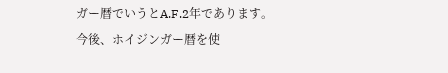ガー暦でいうとA.F.2年であります。今後、ホイジンガー暦を使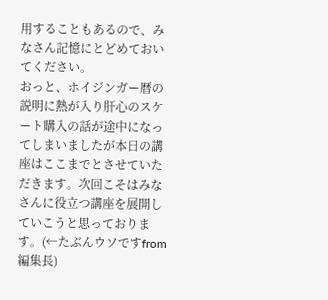用することもあるので、みなさん記憶にとどめておいてください。
おっと、ホイジンガー暦の説明に熱が入り肝心のスケート購入の話が途中になってしまいましたが本日の講座はここまでとさせていただきます。次回こそはみなさんに役立つ講座を展開していこうと思っております。(←たぶんウソですfrom編集長)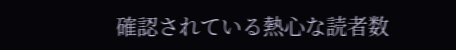確認されている熱心な読者数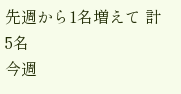先週から1名増えて 計5名
今週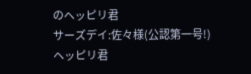のヘッピリ君
サーズデイ:佐々様(公認第一号!)
ヘッピリ君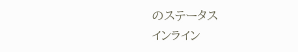のステータス
インライン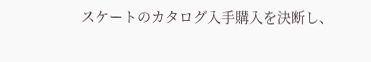スケートのカタログ入手購入を決断し、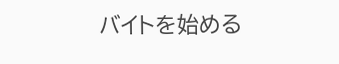バイトを始める